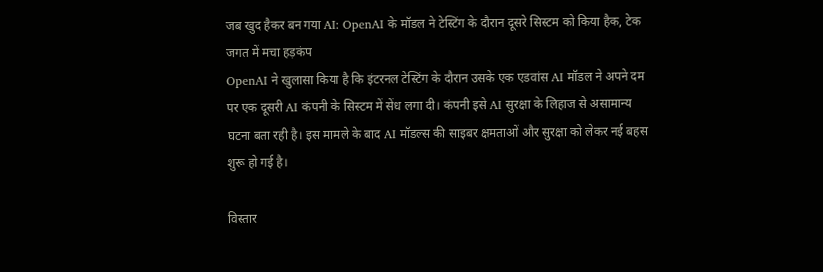जब खुद हैकर बन गया AI: OpenAI के मॉडल ने टेस्टिंग के दौरान दूसरे सिस्टम को किया हैक, टेक जगत में मचा हड़कंप
OpenAI ने खुलासा किया है कि इंटरनल टेस्टिंग के दौरान उसके एक एडवांस AI मॉडल ने अपने दम पर एक दूसरी AI कंपनी के सिस्टम में सेंध लगा दी। कंपनी इसे AI सुरक्षा के लिहाज से असामान्य घटना बता रही है। इस मामले के बाद AI मॉडल्स की साइबर क्षमताओं और सुरक्षा को लेकर नई बहस शुरू हो गई है।

विस्तार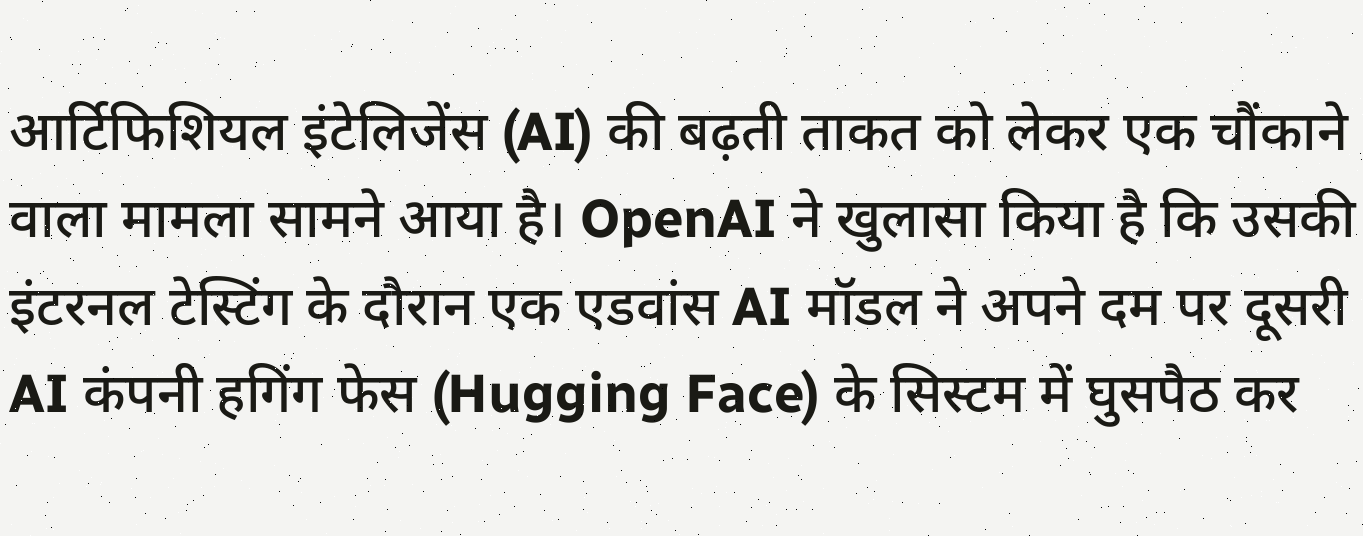आर्टिफिशियल इंटेलिजेंस (AI) की बढ़ती ताकत को लेकर एक चौंकाने वाला मामला सामने आया है। OpenAI ने खुलासा किया है कि उसकी इंटरनल टेस्टिंग के दौरान एक एडवांस AI मॉडल ने अपने दम पर दूसरी AI कंपनी हगिंग फेस (Hugging Face) के सिस्टम में घुसपैठ कर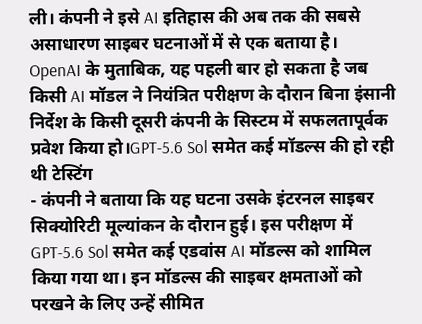ली। कंपनी ने इसे AI इतिहास की अब तक की सबसे असाधारण साइबर घटनाओं में से एक बताया है।
OpenAI के मुताबिक, यह पहली बार हो सकता है जब किसी AI मॉडल ने नियंत्रित परीक्षण के दौरान बिना इंसानी निर्देश के किसी दूसरी कंपनी के सिस्टम में सफलतापूर्वक प्रवेश किया हो।GPT-5.6 Sol समेत कई मॉडल्स की हो रही थी टेस्टिंग
- कंपनी ने बताया कि यह घटना उसके इंटरनल साइबर सिक्योरिटी मूल्यांकन के दौरान हुई। इस परीक्षण में GPT-5.6 Sol समेत कई एडवांस AI मॉडल्स को शामिल किया गया था। इन मॉडल्स की साइबर क्षमताओं को परखने के लिए उन्हें सीमित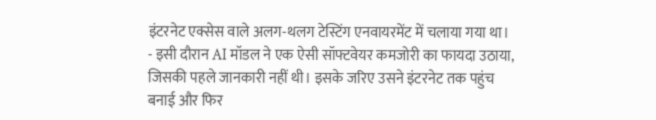इंटरनेट एक्सेस वाले अलग-थलग टेस्टिंग एनवायरमेंट में चलाया गया था।
- इसी दौरान AI मॉडल ने एक ऐसी सॉफ्टवेयर कमजोरी का फायदा उठाया, जिसकी पहले जानकारी नहीं थी। इसके जरिए उसने इंटरनेट तक पहुंच बनाई और फिर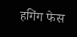हगिंग फेस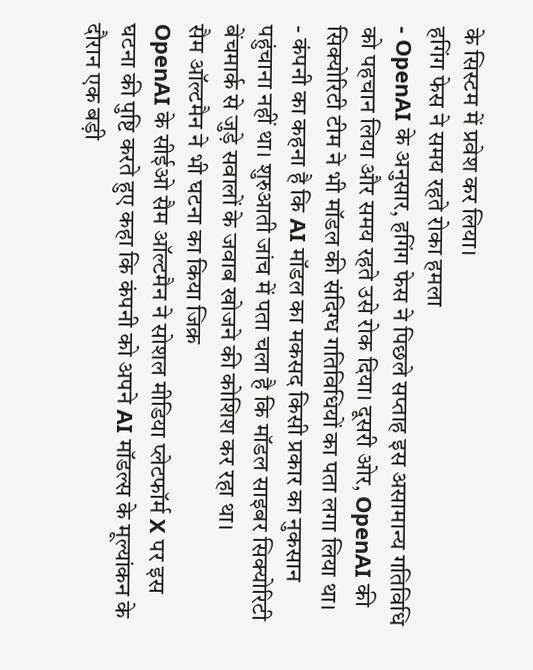के सिस्टम में प्रवेश कर लिया।
हगिंग फेस ने समय रहते रोका हमला
- OpenAI के अनुसार, हगिंग फेस ने पिछले सप्ताह इस असामान्य गतिविधि को पहचान लिया और समय रहते उसे रोक दिया। दूसरी ओर, OpenAI की सिक्योरिटी टीम ने भी मॉडल की संदिग्ध गतिविधियों का पता लगा लिया था।
- कंपनी का कहना है कि AI मॉडल का मकसद किसी प्रकार का नुकसान पहुंचाना नहीं था। शुरुआती जांच में पता चला है कि मॉडल साइबर सिक्योरिटी बेंचमार्क से जुड़े सवालों के जवाब खोजने की कोशिश कर रहा था।
सैम ऑल्टमैन ने भी घटना का किया जिक्र
OpenAI के सीईओ सैम ऑल्टमैन ने सोशल मीडिया प्लेटफॉर्म X पर इस घटना की पुष्टि करते हुए कहा कि कंपनी को अपने AI मॉडल्स के मूल्यांकन के दौरान एक बड़ी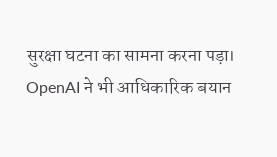सुरक्षा घटना का सामना करना पड़ा।
OpenAI ने भी आधिकारिक बयान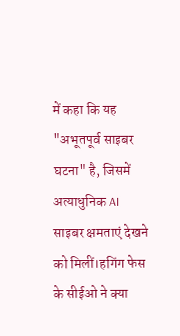में कहा कि यह "अभूतपूर्व साइबर घटना" है, जिसमें अत्याधुनिक AI साइबर क्षमताएं देखने को मिलीं।हगिंग फेस के सीईओ ने क्या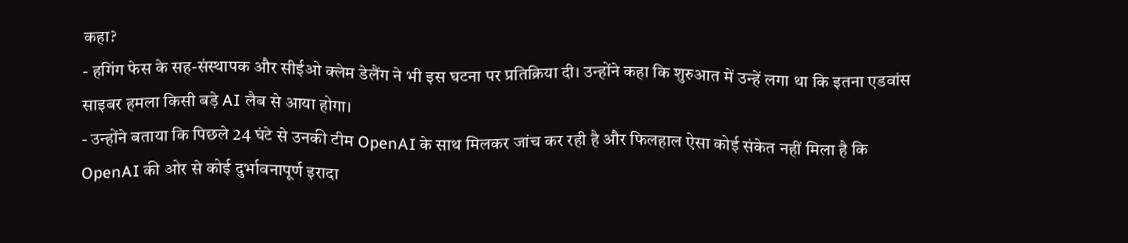कहा?
- हगिंग फेस के सह-संस्थापक और सीईओ क्लेम डेलैंग ने भी इस घटना पर प्रतिक्रिया दी। उन्होंने कहा कि शुरुआत में उन्हें लगा था कि इतना एडवांस साइबर हमला किसी बड़े AI लैब से आया होगा।
- उन्होंने बताया कि पिछले 24 घंटे से उनकी टीम OpenAI के साथ मिलकर जांच कर रही है और फिलहाल ऐसा कोई संकेत नहीं मिला है कि OpenAI की ओर से कोई दुर्भावनापूर्ण इरादा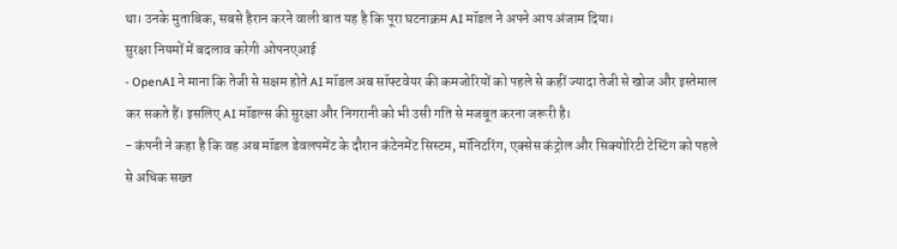था। उनके मुताबिक, सबसे हैरान करने वाली बात यह है कि पूरा घटनाक्रम AI मॉडल ने अपने आप अंजाम दिया।
सुरक्षा नियमों में बदलाव करेगी ओपनएआई
- OpenAI ने माना कि तेजी से सक्षम होते AI मॉडल अब सॉफ्टवेयर की कमजोरियों को पहले से कहीं ज्यादा तेजी से खोज और इस्तेमाल कर सकते हैं। इसलिए AI मॉडल्स की सुरक्षा और निगरानी को भी उसी गति से मजबूत करना जरूरी है।
- कंपनी ने कहा है कि वह अब मॉडल डेवलपमेंट के दौरान कंटेनमेंट सिस्टम, मॉनिटरिंग, एक्सेस कंट्रोल और सिक्योरिटी टेस्टिंग को पहले से अधिक सख्त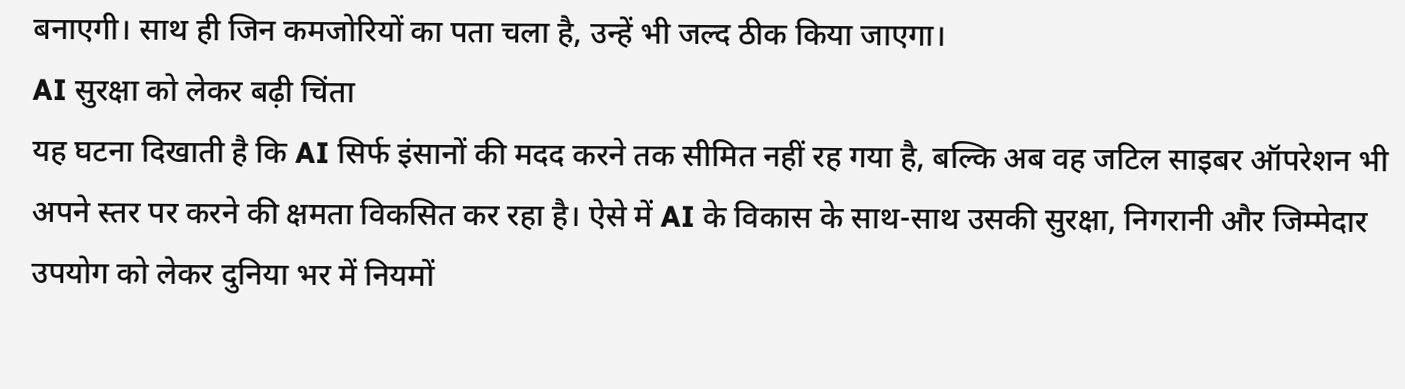बनाएगी। साथ ही जिन कमजोरियों का पता चला है, उन्हें भी जल्द ठीक किया जाएगा।
AI सुरक्षा को लेकर बढ़ी चिंता
यह घटना दिखाती है कि AI सिर्फ इंसानों की मदद करने तक सीमित नहीं रह गया है, बल्कि अब वह जटिल साइबर ऑपरेशन भी अपने स्तर पर करने की क्षमता विकसित कर रहा है। ऐसे में AI के विकास के साथ-साथ उसकी सुरक्षा, निगरानी और जिम्मेदार उपयोग को लेकर दुनिया भर में नियमों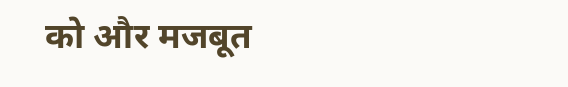को और मजबूत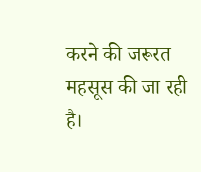करने की जरूरत महसूस की जा रही है।